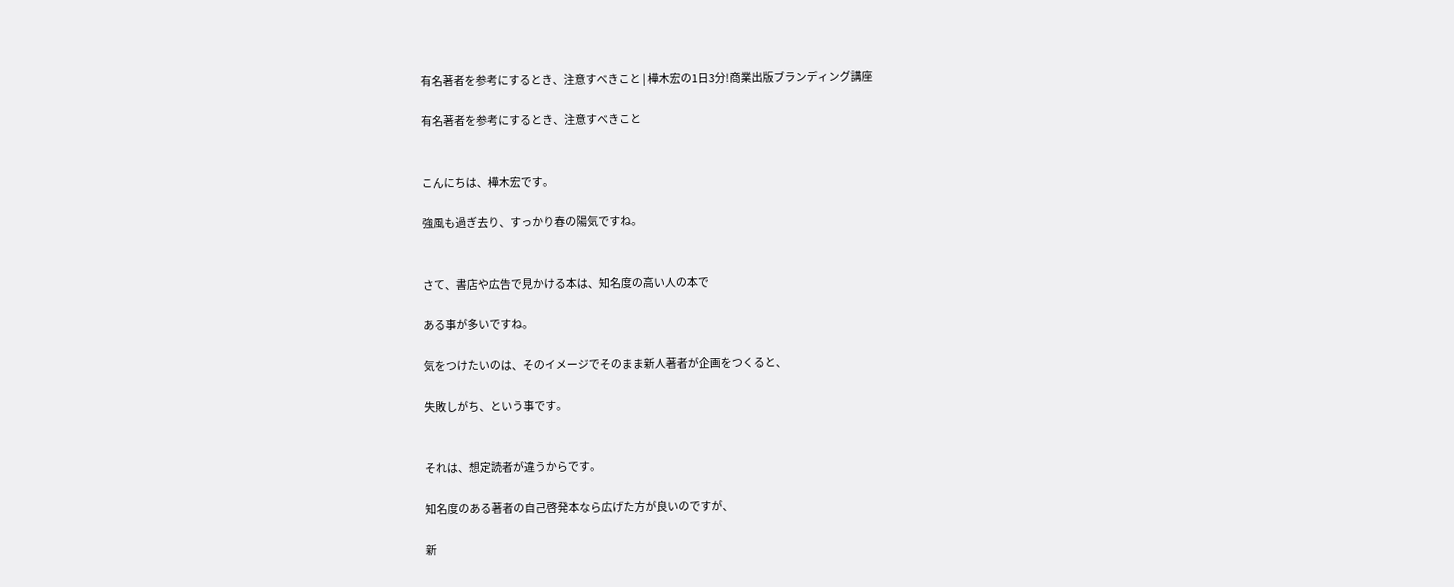有名著者を参考にするとき、注意すべきこと | 樺木宏の1日3分!商業出版ブランディング講座

有名著者を参考にするとき、注意すべきこと


こんにちは、樺木宏です。

強風も過ぎ去り、すっかり春の陽気ですね。


さて、書店や広告で見かける本は、知名度の高い人の本で

ある事が多いですね。

気をつけたいのは、そのイメージでそのまま新人著者が企画をつくると、

失敗しがち、という事です。


それは、想定読者が違うからです。

知名度のある著者の自己啓発本なら広げた方が良いのですが、

新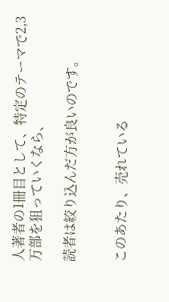人著者の1冊目として、特定のテーマで2,3万部を狙っていくなら、

読者は絞り込んだ方が良いのです。


このあたり、売れている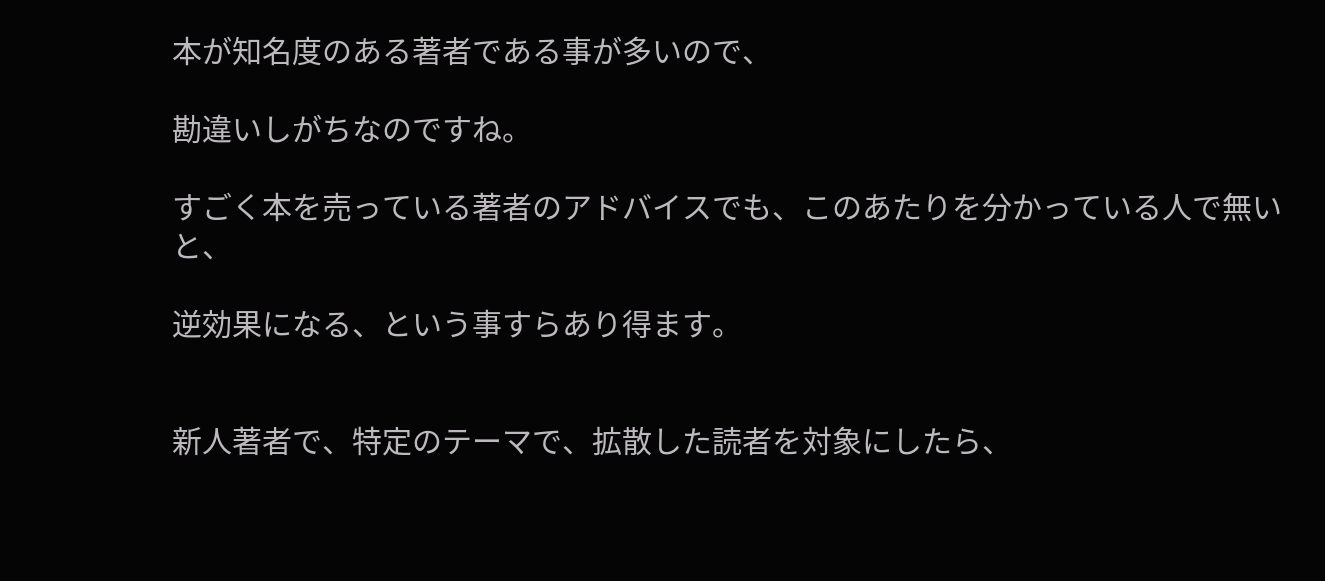本が知名度のある著者である事が多いので、

勘違いしがちなのですね。

すごく本を売っている著者のアドバイスでも、このあたりを分かっている人で無いと、

逆効果になる、という事すらあり得ます。


新人著者で、特定のテーマで、拡散した読者を対象にしたら、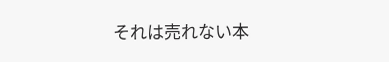それは売れない本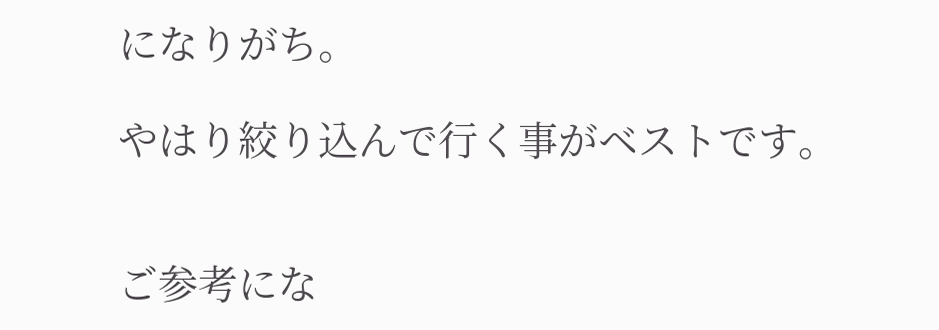になりがち。

やはり絞り込んで行く事がベストです。


ご参考にな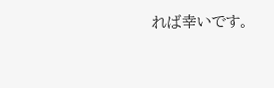れば幸いです。